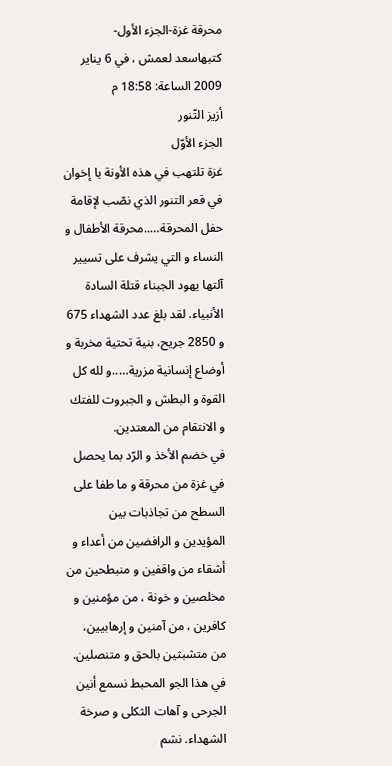محرقة غزة-الجزء الأول-
كتبهاسعد لعمش ، في 6 يناير 2009 الساعة: 18:58 م
أزيز التّنور
الجزء الأوّل
غزة تلتهب في هذه الأونة يا إخوان في قعر التنور الذي نصّب لإقامة حفل المحرقة…..محرقة الأطفال و النساء و التي يشرف على تسيير آلتها يهود الجبناء قتلة السادة الأنبياء. لقد بلغ عدد الشهداء 675 و 2850 جريح، بنية تحتية مخربة و أوضاع إنسانية مزرية…..و لله كل القوة و البطش و الجبروت للفتك و الانتقام من المعتدين.
في خضم الأخذ و الرّد بما يحصل في غزة من محرقة و ما طفا على السطح من تجاذبات بين المؤيدين و الرافضين من أعداء و أشقاء من واقفين و منبطحين من مخلصين و خونة ، من مؤمنين و كافرين ، من آمنين و إرهابيين، من متشبثين بالحق و متنصلين.
في هذا الجو المحبط نسمع أنين الجرحى و آهات الثكلى و صرخة الشهداء. نشم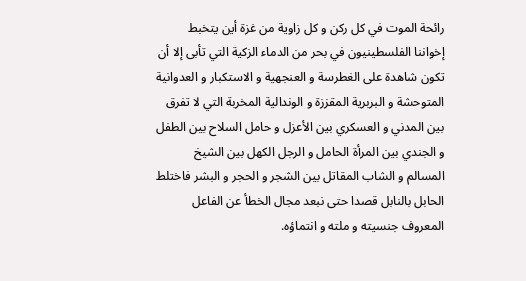رائحة الموت في كل ركن و كل زاوية من غزة أين يتخبط إخواننا الفلسطينيون في بحر من الدماء الزكية التي تأبى إلا أن تكون شاهدة على الغطرسة و العنجهية و الاستكبار و العدوانية المتوحشة و البربرية المقززة و الوندالية المخربة التي لا تفرق بين المدني و العسكري بين الأعزل و حامل السلاح بين الطفل و الجندي بين المرأة الحامل و الرجل الكهل بين الشيخ المسالم و الشاب المقاتل بين الشجر و الحجر و البشر فاختلط الحابل بالنابل قصدا حتى نبعد مجال الخطأ عن الفاعل المعروف جنسيته و ملته و انتماؤه.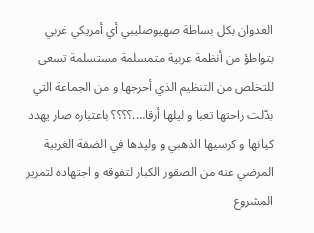العدوان بكل بساطة صهيوصليبي أي أمريكي غربي بتواطؤ من أنظمة عربية متمسلمة مستسلمة تسعى للتخلص من التنظيم الذي أحرجها و من الجماعة التي بدّلت راحتها تعبا و ليلها أرقا….؟؟؟؟ باعتباره صار يهدد كيانها و كرسيها الذهبي و وليدها في الضفة الغربية المرضي عنه من الصقور الكبار لتفوقه و اجتهاده لتمرير المشروع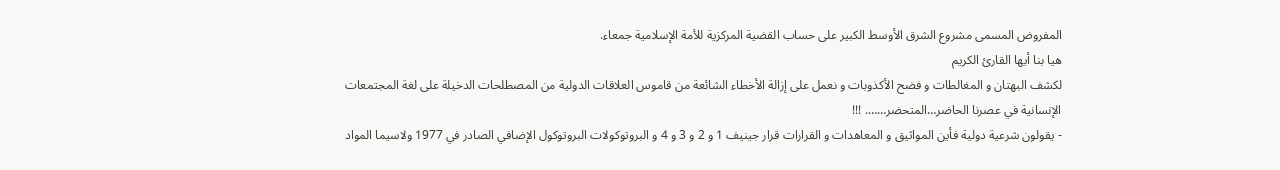المفروض المسمى مشروع الشرق الأوسط الكبير على حساب القضية المركزية للأمة الإسلامية جمعاء.
هيا بنا أيها القارئ الكريم
لكشف البهتان و المغالطات و فضح الأكذوبات و نعمل على إزالة الأخطاء الشائعة من قاموس العلاقات الدولية من المصطلحات الدخيلة على لغة المجتمعات الإنسانية في عصرنا الحاضر…المتحضر……. !!!
- يقولون شرعية دولية فأين المواثيق و المعاهدات و القرارات قرار جينيف 1 و 2 و 3 و 4 و البروتوكولات البروتوكول الإضافي الصادر في 1977 ولاسيما المواد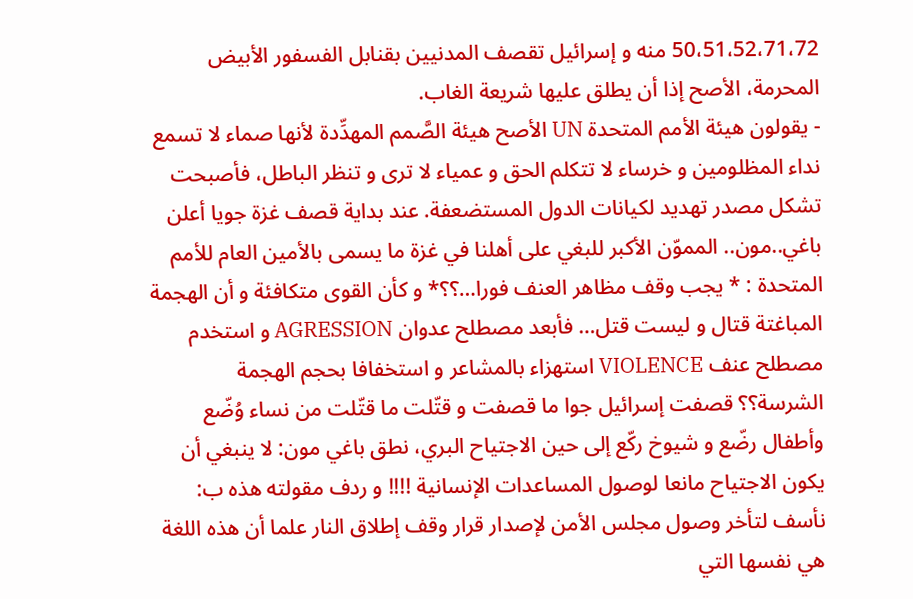50،51،52،71،72 منه و إسرائيل تقصف المدنيين بقنابل الفسفور الأبيض المحرمة، الأصح إذا أن يطلق عليها شريعة الغاب.
- يقولون هيئة الأمم المتحدة UN الأصح هيئة الصَّمم المهدِّدة لأنها صماء لا تسمع نداء المظلومين و خرساء لا تتكلم الحق و عمياء لا ترى و تنظر الباطل، فأصبحت تشكل مصدر تهديد لكيانات الدول المستضعفة. عند بداية قصف غزة جويا أعلن باغي..مون.. المموّن الأكبر للبغي على أهلنا في غزة ما يسمى بالأمين العام للأمم المتحدة : * يجب وقف مظاهر العنف فورا…؟؟* و كأن القوى متكافئة و أن الهجمة المباغتة قتال و ليست قتل… فأبعد مصطلح عدوان AGRESSION و استخدم مصطلح عنف VIOLENCE استهزاء بالمشاعر و استخفافا بحجم الهجمة الشرسة؟؟ قصفت إسرائيل جوا ما قصفت و قتّلت ما قتّلت من نساء وُضّع وأطفال رضّع و شيوخ ركّع إلى حين الاجتياح البري، نطق باغي مون: لا ينبغي أن يكون الاجتياح مانعا لوصول المساعدات الإنسانية !!!! و ردف مقولته هذه ب: نأسف لتأخر وصول مجلس الأمن لإصدار قرار وقف إطلاق النار علما أن هذه اللغة هي نفسها التي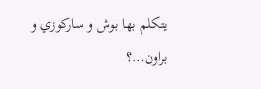يتكلم بها بوش و ساركوزي و براون…؟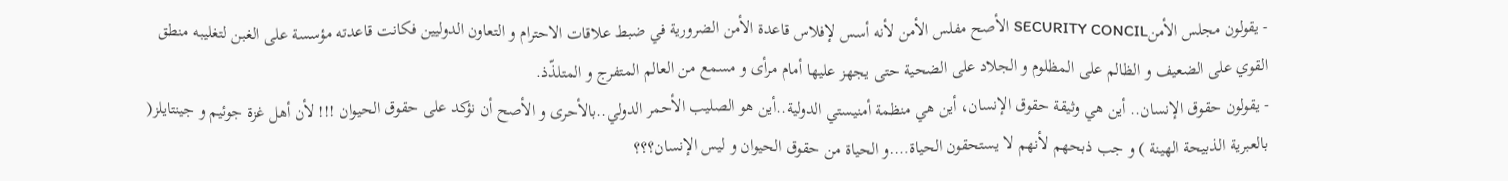- يقولون مجلس الأمنSECURITY CONCIL الأصح مفلس الأمن لأنه أسس لإفلاس قاعدة الأمن الضرورية في ضبط علاقات الاحترام و التعاون الدوليين فكانت قاعدته مؤسسة على الغبن لتغليبه منطق القوي على الضعيف و الظالم على المظلوم و الجلاد على الضحية حتى يجهز عليها أمام مرأى و مسمع من العالم المتفرج و المتلذّذ.
- يقولون حقوق الإنسان.. أين هي وثيقة حقوق الإنسان، أين هي منظمة أمنيستي الدولية..أين هو الصليب الأحمر الدولي..بالأحرى و الأصح أن نؤكد على حقوق الحيوان !!! لأن أهل غزة جوئيم و جينتايلز( بالعبرية الذبيحة الهينة ) و جب ذبحهم لأنهم لا يستحقون الحياة….و الحياة من حقوق الحيوان و ليس الإنسان؟؟؟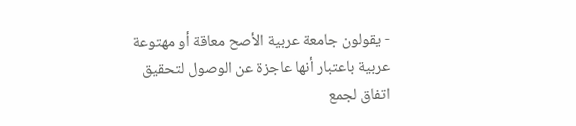- يقولون جامعة عربية الأصح معاقة أو مهتوعة عربية باعتبار أنها عاجزة عن الوصول لتحقيق اتفاق لجمع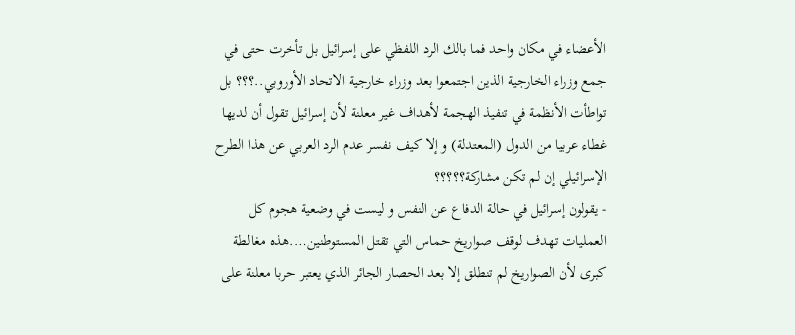الأعضاء في مكان واحد فما بالك الرد اللفظي على إسرائيل بل تأخرت حتى في جمع وزراء الخارجية الذين اجتمعوا بعد وزراء خارجية الاتحاد الأوروبي..؟؟؟ بل تواطأت الأنظمة في تنفيذ الهجمة لأهداف غير معلنة لأن إسرائيل تقول أن لديها غطاء عربيا من الدول (المعتدلة) و إلا كيف نفسر عدم الرد العربي عن هذا الطرح الإسرائيلي إن لم تكن مشاركة؟؟؟؟؟
- يقولون إسرائيل في حالة الدفاع عن النفس و ليست في وضعية هجوم كل العمليات تهدف لوقف صواريخ حماس التي تقتل المستوطنين….هذه مغالطة كبرى لأن الصواريخ لم تنطلق إلا بعد الحصار الجائر الذي يعتبر حربا معلنة على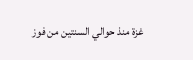غزة منذ حوالي السنتين من فوز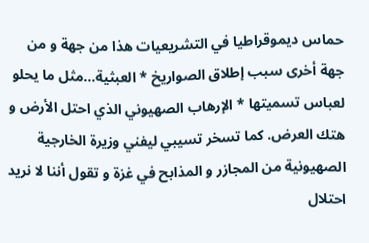حماس ديموقراطيا في التشريعيات هذا من جهة و من جهة أخرى سبب إطلاق الصواريخ * العبثية…مثل ما يحلو لعباس تسميتها * الإرهاب الصهيوني الذي احتل الأرض و هتك العرض. كما تسخر تسيبي ليفني وزيرة الخارجية الصهيونية من المجازر و المذابح في غزة و تقول أننا لا نريد احتلال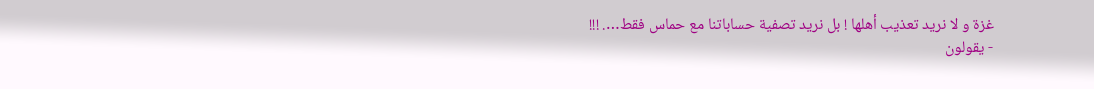غزة و لا نريد تعذيب أهلها ! بل نريد تصفية حساباتنا مع حماس فقط…. !!!
- يقولون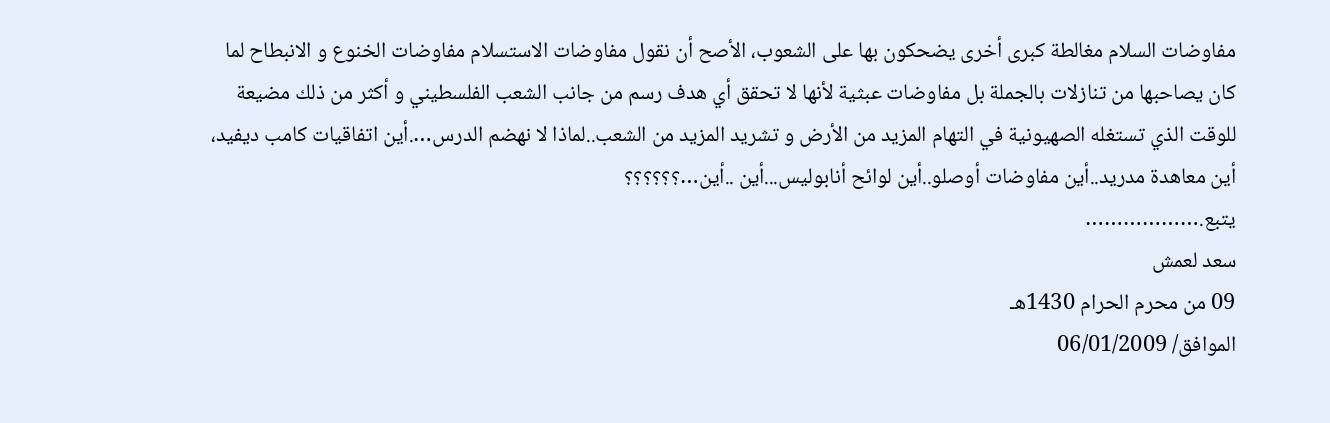مفاوضات السلام مغالطة كبرى أخرى يضحكون بها على الشعوب، الأصح أن نقول مفاوضات الاستسلام مفاوضات الخنوع و الانبطاح لما كان يصاحبها من تنازلات بالجملة بل مفاوضات عبثية لأنها لا تحقق أي هدف رسم من جانب الشعب الفلسطيني و أكثر من ذلك مضيعة للوقت الذي تستغله الصهيونية في التهام المزيد من الأرض و تشريد المزيد من الشعب..لماذا لا نهضم الدرس….أين اتفاقيات كامب ديفيد، أين معاهدة مدريد..أين مفاوضات أوصلو..أين لوائح أنابوليس...أين ..أين…؟؟؟؟؟؟
يتبع.………………
سعد لعمش
09 من محرم الحرام 1430هـ
الموافق/ 06/01/2009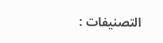التصنيفات :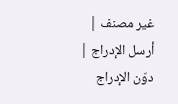غير مصنف | أرسل الإدراج | دوّن الإدراج